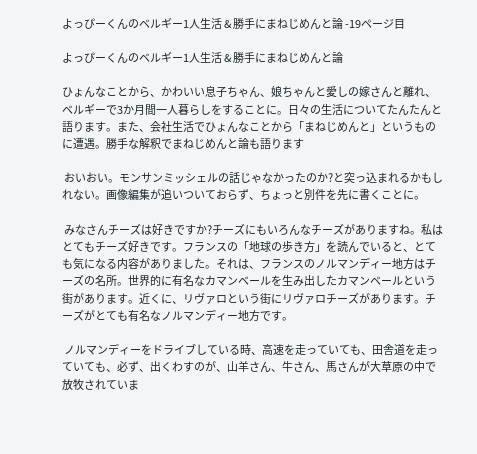よっぴーくんのベルギー1人生活 & 勝手にまねじめんと論 -19ページ目

よっぴーくんのベルギー1人生活 & 勝手にまねじめんと論

ひょんなことから、かわいい息子ちゃん、娘ちゃんと愛しの嫁さんと離れ、ベルギーで3か月間一人暮らしをすることに。日々の生活についてたんたんと語ります。また、会社生活でひょんなことから「まねじめんと」というものに遭遇。勝手な解釈でまねじめんと論も語ります

 おいおい。モンサンミッシェルの話じゃなかったのか?と突っ込まれるかもしれない。画像編集が追いついておらず、ちょっと別件を先に書くことに。

 みなさんチーズは好きですか?チーズにもいろんなチーズがありますね。私はとてもチーズ好きです。フランスの「地球の歩き方」を読んでいると、とても気になる内容がありました。それは、フランスのノルマンディー地方はチーズの名所。世界的に有名なカマンベールを生み出したカマンベールという街があります。近くに、リヴァロという街にリヴァロチーズがあります。チーズがとても有名なノルマンディー地方です。

 ノルマンディーをドライブしている時、高速を走っていても、田舎道を走っていても、必ず、出くわすのが、山羊さん、牛さん、馬さんが大草原の中で放牧されていま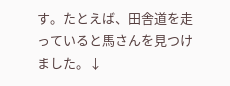す。たとえば、田舎道を走っていると馬さんを見つけました。↓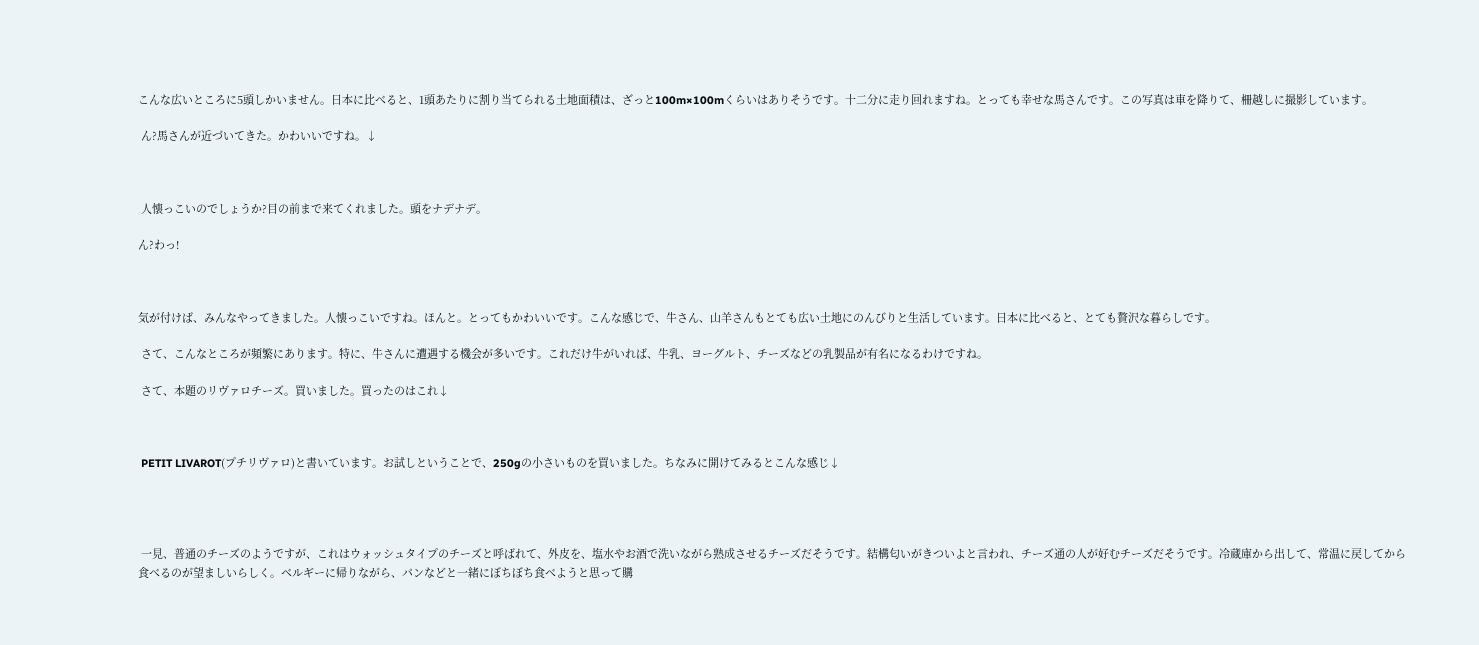こんな広いところに5頭しかいません。日本に比べると、1頭あたりに割り当てられる土地面積は、ざっと100m×100mくらいはありそうです。十二分に走り回れますね。とっても幸せな馬さんです。この写真は車を降りて、柵越しに撮影しています。

 ん?馬さんが近づいてきた。かわいいですね。↓



 人懐っこいのでしょうか?目の前まで来てくれました。頭をナデナデ。

ん?わっ!



気が付けば、みんなやってきました。人懐っこいですね。ほんと。とってもかわいいです。こんな感じで、牛さん、山羊さんもとても広い土地にのんびりと生活しています。日本に比べると、とても贅沢な暮らしです。

 さて、こんなところが頻繁にあります。特に、牛さんに遭遇する機会が多いです。これだけ牛がいれば、牛乳、ヨーグルト、チーズなどの乳製品が有名になるわけですね。

 さて、本題のリヴァロチーズ。買いました。買ったのはこれ↓



 PETIT LIVAROT(プチリヴァロ)と書いています。お試しということで、250gの小さいものを買いました。ちなみに開けてみるとこんな感じ↓




 一見、普通のチーズのようですが、これはウォッシュタイプのチーズと呼ばれて、外皮を、塩水やお酒で洗いながら熟成させるチーズだそうです。結構匂いがきついよと言われ、チーズ通の人が好むチーズだそうです。冷蔵庫から出して、常温に戻してから食べるのが望ましいらしく。ベルギーに帰りながら、パンなどと一緒にぼちぼち食べようと思って購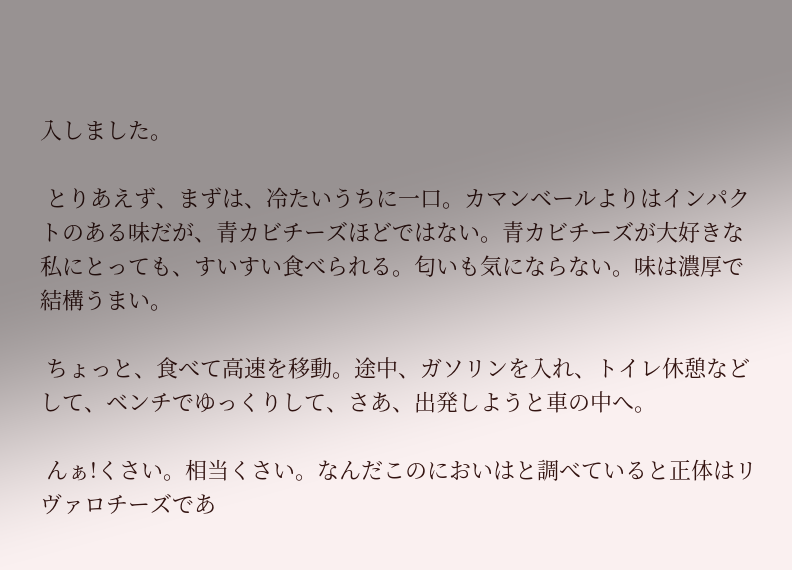入しました。

 とりあえず、まずは、冷たいうちに一口。カマンベールよりはインパクトのある味だが、青カビチーズほどではない。青カビチーズが大好きな私にとっても、すいすい食べられる。匂いも気にならない。味は濃厚で結構うまい。

 ちょっと、食べて高速を移動。途中、ガソリンを入れ、トイレ休憩などして、ベンチでゆっくりして、さあ、出発しようと車の中へ。

 んぁ!くさい。相当くさい。なんだこのにおいはと調べていると正体はリヴァロチーズであ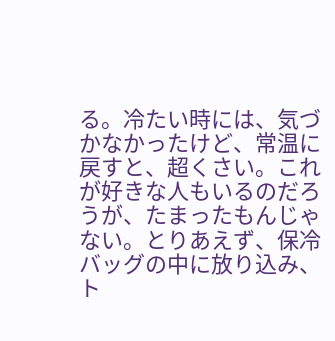る。冷たい時には、気づかなかったけど、常温に戻すと、超くさい。これが好きな人もいるのだろうが、たまったもんじゃない。とりあえず、保冷バッグの中に放り込み、ト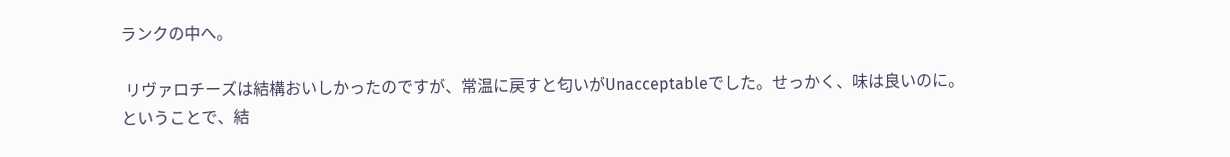ランクの中へ。

 リヴァロチーズは結構おいしかったのですが、常温に戻すと匂いがUnacceptableでした。せっかく、味は良いのに。ということで、結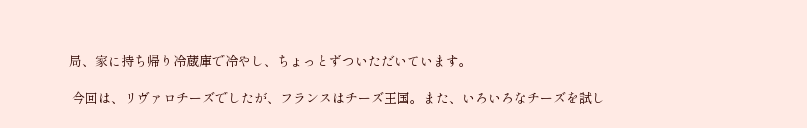局、家に持ち帰り冷蔵庫で冷やし、ちょっとずついただいています。

 今回は、リヴァロチーズでしたが、フランスはチーズ王国。また、いろいろなチーズを試し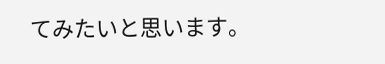てみたいと思います。